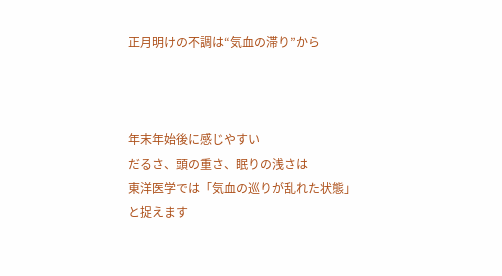正月明けの不調は“気血の滞り”から



年末年始後に感じやすい
だるさ、頭の重さ、眠りの浅さは
東洋医学では「気血の巡りが乱れた状態」と捉えます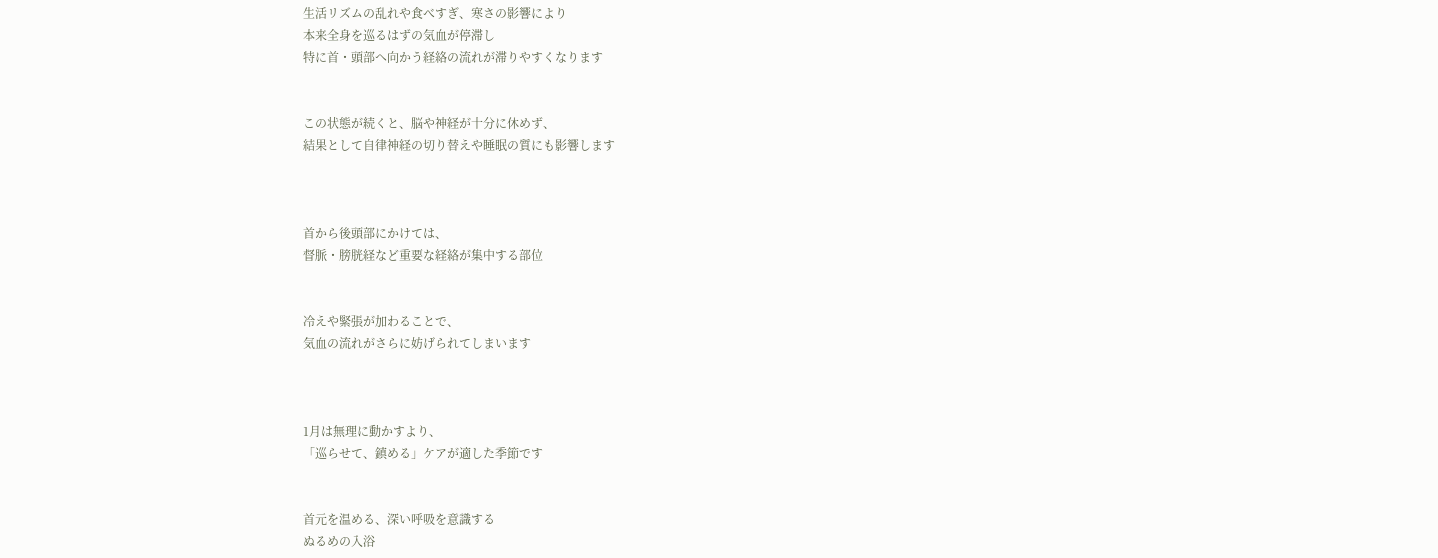生活リズムの乱れや食べすぎ、寒さの影響により
本来全身を巡るはずの気血が停滞し
特に首・頭部へ向かう経絡の流れが滞りやすくなります


この状態が続くと、脳や神経が十分に休めず、
結果として自律神経の切り替えや睡眠の質にも影響します



首から後頭部にかけては、
督脈・膀胱経など重要な経絡が集中する部位


冷えや緊張が加わることで、
気血の流れがさらに妨げられてしまいます



1月は無理に動かすより、
「巡らせて、鎮める」ケアが適した季節です


首元を温める、深い呼吸を意識する
ぬるめの入浴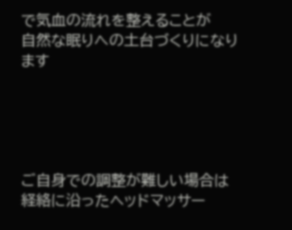で気血の流れを整えることが
自然な眠りへの土台づくりになります





ご自身での調整が難しい場合は
経絡に沿ったヘッドマッサー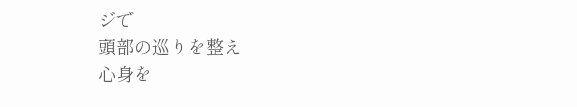ジで
頭部の巡りを整え
心身を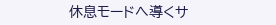休息モードへ導くサ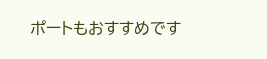ポートもおすすめです